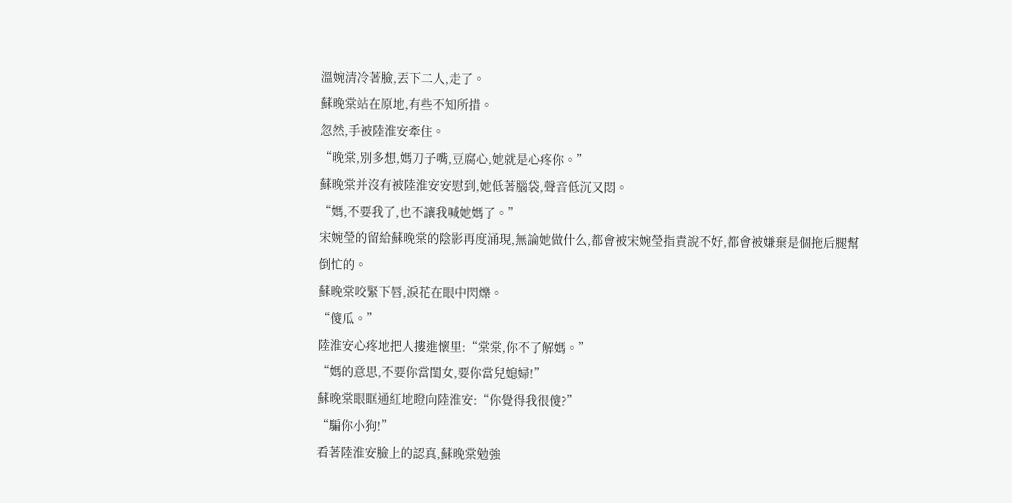溫婉清冷著臉,丟下二人,走了。
蘇晚棠站在原地,有些不知所措。
忽然,手被陸淮安牽住。
“晚棠,別多想,媽刀子嘴,豆腐心,她就是心疼你。”
蘇晚棠并沒有被陸淮安安慰到,她低著腦袋,聲音低沉又悶。
“媽,不要我了,也不讓我喊她媽了。”
宋婉瑩的留給蘇晚棠的陰影再度涌現,無論她做什么,都會被宋婉瑩指責說不好,都會被嫌棄是個拖后腿幫倒忙的。
蘇晚棠咬緊下唇,淚花在眼中閃爍。
“傻瓜。”
陸淮安心疼地把人摟進懷里:“棠棠,你不了解媽。”
“媽的意思,不要你當閨女,要你當兒媳婦!”
蘇晚棠眼眶通紅地瞪向陸淮安:“你覺得我很傻?”
“騙你小狗!”
看著陸淮安臉上的認真,蘇晚棠勉強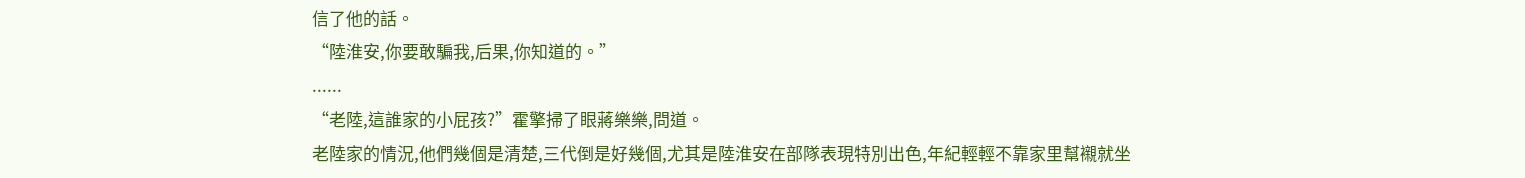信了他的話。
“陸淮安,你要敢騙我,后果,你知道的。”
......
“老陸,這誰家的小屁孩?”霍擎掃了眼蔣樂樂,問道。
老陸家的情況,他們幾個是清楚,三代倒是好幾個,尤其是陸淮安在部隊表現特別出色,年紀輕輕不靠家里幫襯就坐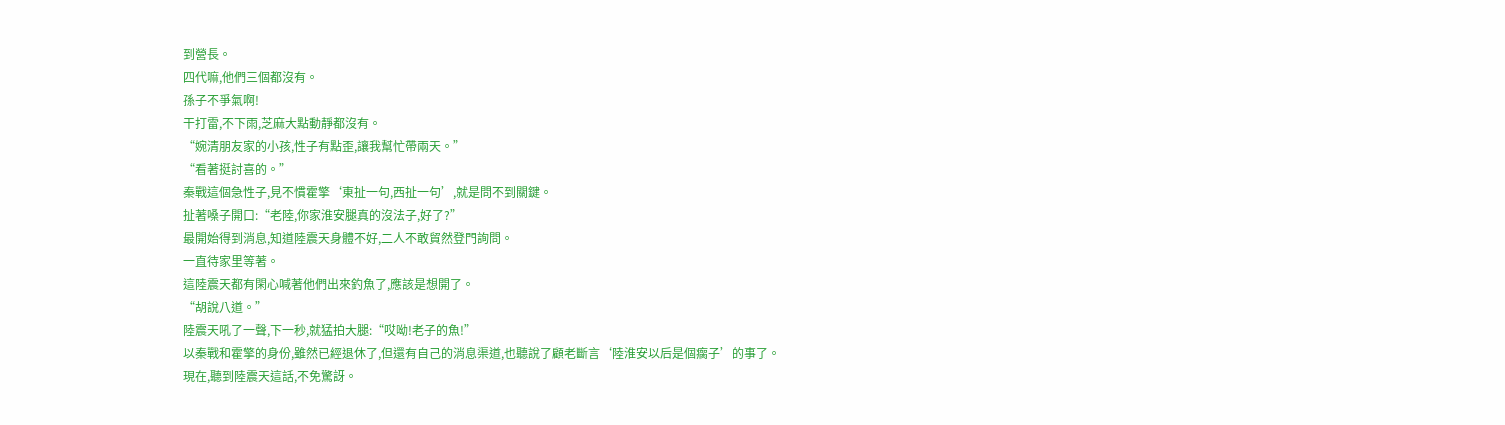到營長。
四代嘛,他們三個都沒有。
孫子不爭氣啊!
干打雷,不下雨,芝麻大點動靜都沒有。
“婉清朋友家的小孩,性子有點歪,讓我幫忙帶兩天。”
“看著挺討喜的。”
秦戰這個急性子,見不慣霍擎‘東扯一句,西扯一句’,就是問不到關鍵。
扯著嗓子開口:“老陸,你家淮安腿真的沒法子,好了?”
最開始得到消息,知道陸震天身體不好,二人不敢貿然登門詢問。
一直待家里等著。
這陸震天都有閑心喊著他們出來釣魚了,應該是想開了。
“胡說八道。”
陸震天吼了一聲,下一秒,就猛拍大腿:“哎呦!老子的魚!”
以秦戰和霍擎的身份,雖然已經退休了,但還有自己的消息渠道,也聽說了顧老斷言‘陸淮安以后是個瘸子’的事了。
現在,聽到陸震天這話,不免驚訝。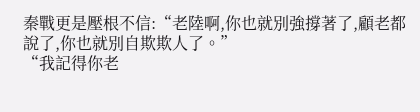秦戰更是壓根不信:“老陸啊,你也就別強撐著了,顧老都說了,你也就別自欺欺人了。”
“我記得你老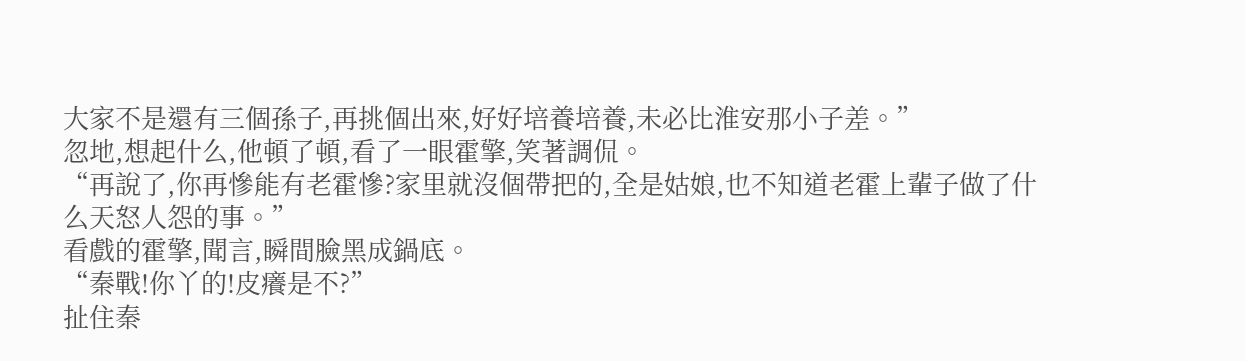大家不是還有三個孫子,再挑個出來,好好培養培養,未必比淮安那小子差。”
忽地,想起什么,他頓了頓,看了一眼霍擎,笑著調侃。
“再說了,你再慘能有老霍慘?家里就沒個帶把的,全是姑娘,也不知道老霍上輩子做了什么天怒人怨的事。”
看戲的霍擎,聞言,瞬間臉黑成鍋底。
“秦戰!你丫的!皮癢是不?”
扯住秦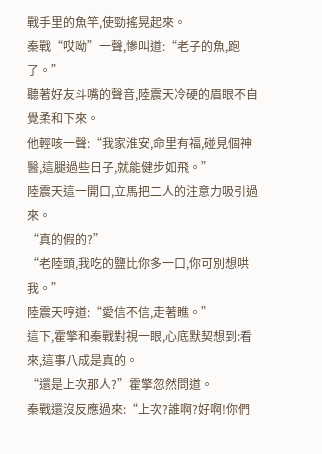戰手里的魚竿,使勁搖晃起來。
秦戰“哎呦”一聲,慘叫道:“老子的魚,跑了。”
聽著好友斗嘴的聲音,陸震天冷硬的眉眼不自覺柔和下來。
他輕咳一聲:“我家淮安,命里有福,碰見個神醫,這腿過些日子,就能健步如飛。”
陸震天這一開口,立馬把二人的注意力吸引過來。
“真的假的?”
“老陸頭,我吃的鹽比你多一口,你可別想哄我。”
陸震天哼道:“愛信不信,走著瞧。”
這下,霍擎和秦戰對視一眼,心底默契想到:看來,這事八成是真的。
“還是上次那人?”霍擎忽然問道。
秦戰還沒反應過來:“上次?誰啊?好啊!你們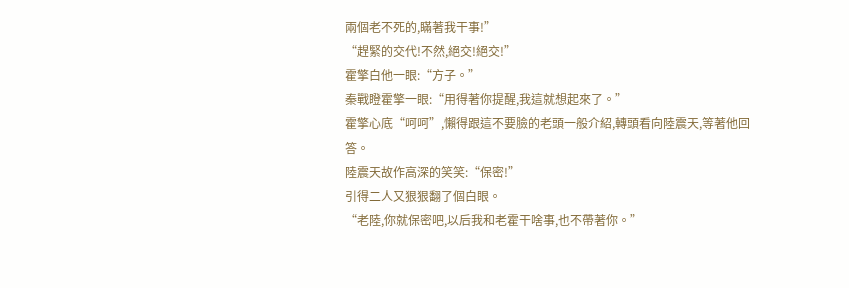兩個老不死的,瞞著我干事!”
“趕緊的交代!不然,絕交!絕交!”
霍擎白他一眼:“方子。”
秦戰瞪霍擎一眼:“用得著你提醒,我這就想起來了。”
霍擎心底“呵呵”,懶得跟這不要臉的老頭一般介紹,轉頭看向陸震天,等著他回答。
陸震天故作高深的笑笑:“保密!”
引得二人又狠狠翻了個白眼。
“老陸,你就保密吧,以后我和老霍干啥事,也不帶著你。”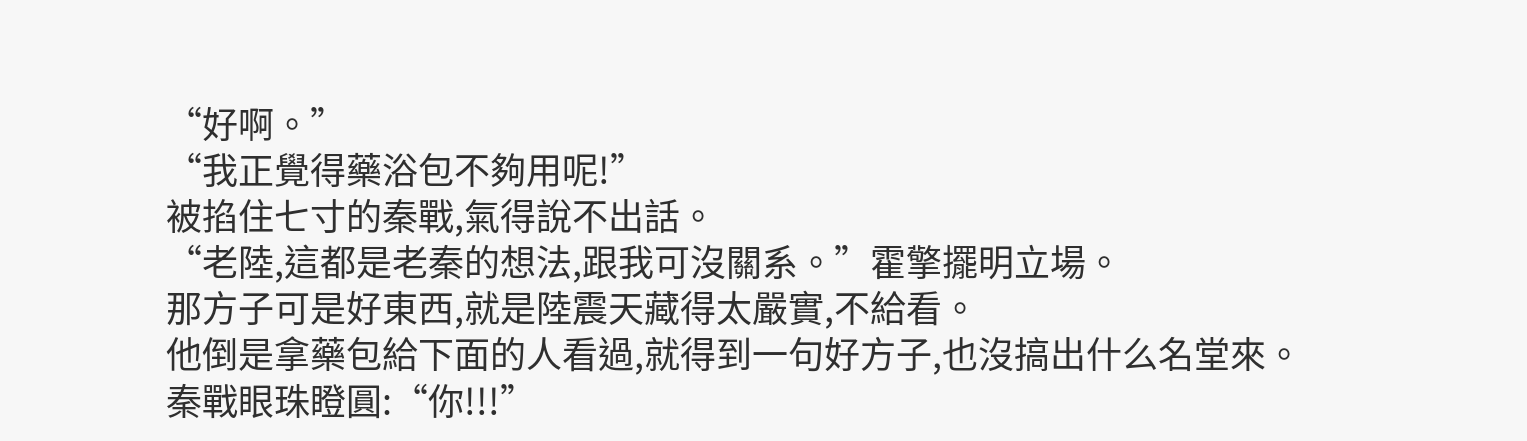“好啊。”
“我正覺得藥浴包不夠用呢!”
被掐住七寸的秦戰,氣得說不出話。
“老陸,這都是老秦的想法,跟我可沒關系。”霍擎擺明立場。
那方子可是好東西,就是陸震天藏得太嚴實,不給看。
他倒是拿藥包給下面的人看過,就得到一句好方子,也沒搞出什么名堂來。
秦戰眼珠瞪圓:“你!!!”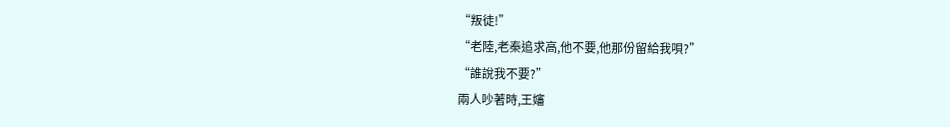“叛徒!”
“老陸,老秦追求高,他不要,他那份留給我唄?”
“誰說我不要?”
兩人吵著時,王嬸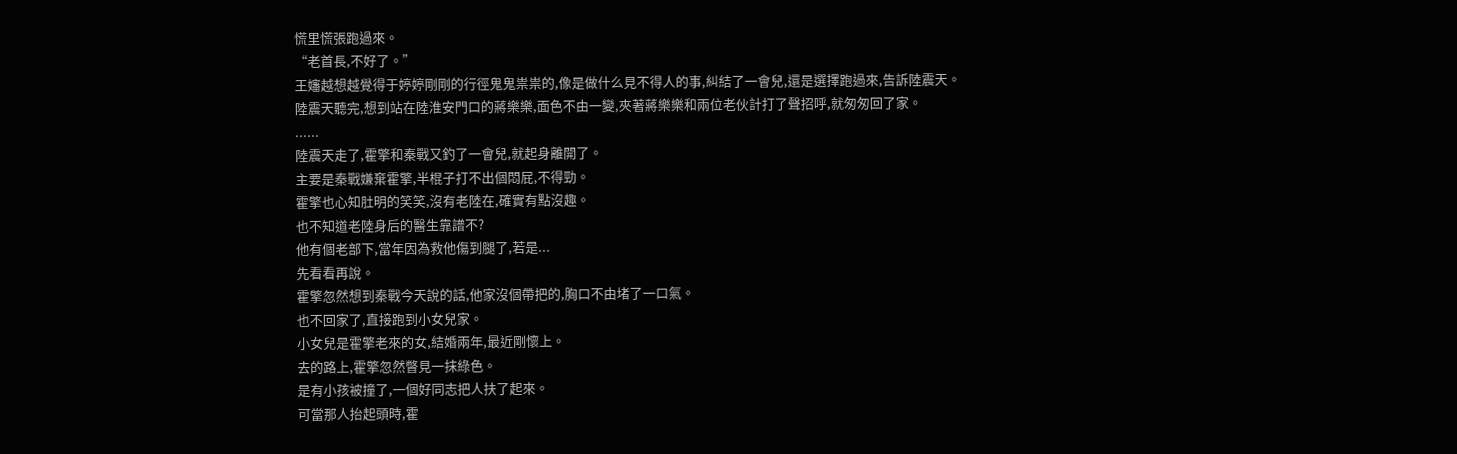慌里慌張跑過來。
“老首長,不好了。”
王嬸越想越覺得于婷婷剛剛的行徑鬼鬼祟祟的,像是做什么見不得人的事,糾結了一會兒,還是選擇跑過來,告訴陸震天。
陸震天聽完,想到站在陸淮安門口的蔣樂樂,面色不由一變,夾著蔣樂樂和兩位老伙計打了聲招呼,就匆匆回了家。
......
陸震天走了,霍擎和秦戰又釣了一會兒,就起身離開了。
主要是秦戰嫌棄霍擎,半棍子打不出個悶屁,不得勁。
霍擎也心知肚明的笑笑,沒有老陸在,確實有點沒趣。
也不知道老陸身后的醫生靠譜不?
他有個老部下,當年因為救他傷到腿了,若是...
先看看再說。
霍擎忽然想到秦戰今天說的話,他家沒個帶把的,胸口不由堵了一口氣。
也不回家了,直接跑到小女兒家。
小女兒是霍擎老來的女,結婚兩年,最近剛懷上。
去的路上,霍擎忽然瞥見一抹綠色。
是有小孩被撞了,一個好同志把人扶了起來。
可當那人抬起頭時,霍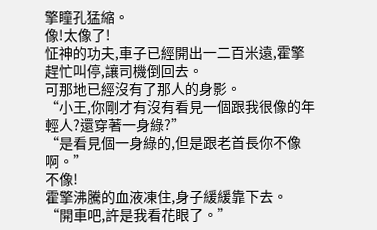擎瞳孔猛縮。
像!太像了!
怔神的功夫,車子已經開出一二百米遠,霍擎趕忙叫停,讓司機倒回去。
可那地已經沒有了那人的身影。
“小王,你剛才有沒有看見一個跟我很像的年輕人?還穿著一身綠?”
“是看見個一身綠的,但是跟老首長你不像啊。”
不像!
霍擎沸騰的血液凍住,身子緩緩靠下去。
“開車吧,許是我看花眼了。”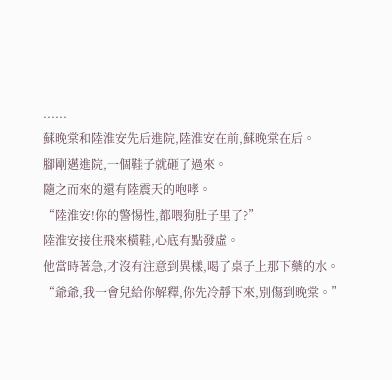......
蘇晚棠和陸淮安先后進院,陸淮安在前,蘇晚棠在后。
腳剛邁進院,一個鞋子就砸了過來。
隨之而來的還有陸震天的咆哮。
“陸淮安!你的警惕性,都喂狗肚子里了?”
陸淮安接住飛來橫鞋,心底有點發虛。
他當時著急,才沒有注意到異樣,喝了桌子上那下藥的水。
“爺爺,我一會兒給你解釋,你先冷靜下來,別傷到晚棠。”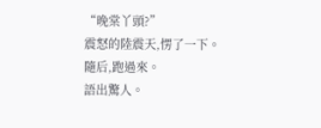“晚棠丫頭?”
震怒的陸震天,愣了一下。
隨后,跑過來。
語出驚人。